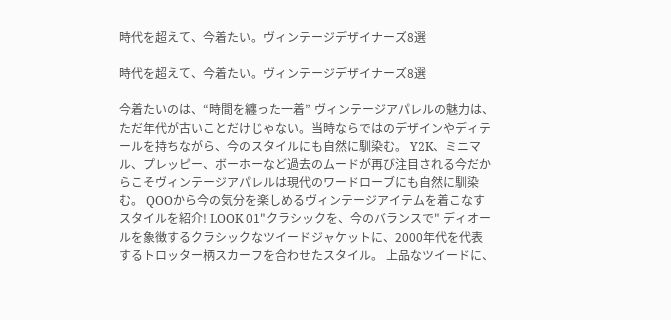時代を超えて、今着たい。ヴィンテージデザイナーズ8選

時代を超えて、今着たい。ヴィンテージデザイナーズ8選

今着たいのは、“時間を纏った一着” ヴィンテージアパレルの魅力は、ただ年代が古いことだけじゃない。当時ならではのデザインやディテールを持ちながら、今のスタイルにも自然に馴染む。 Y2K、ミニマル、プレッピー、ボーホーなど過去のムードが再び注目される今だからこそヴィンテージアパレルは現代のワードローブにも自然に馴染む。 QOOから今の気分を楽しめるヴィンテージアイテムを着こなすスタイルを紹介! LOOK 01"クラシックを、今のバランスで" ディオールを象徴するクラシックなツイードジャケットに、2000年代を代表するトロッター柄スカーフを合わせたスタイル。 上品なツイードに、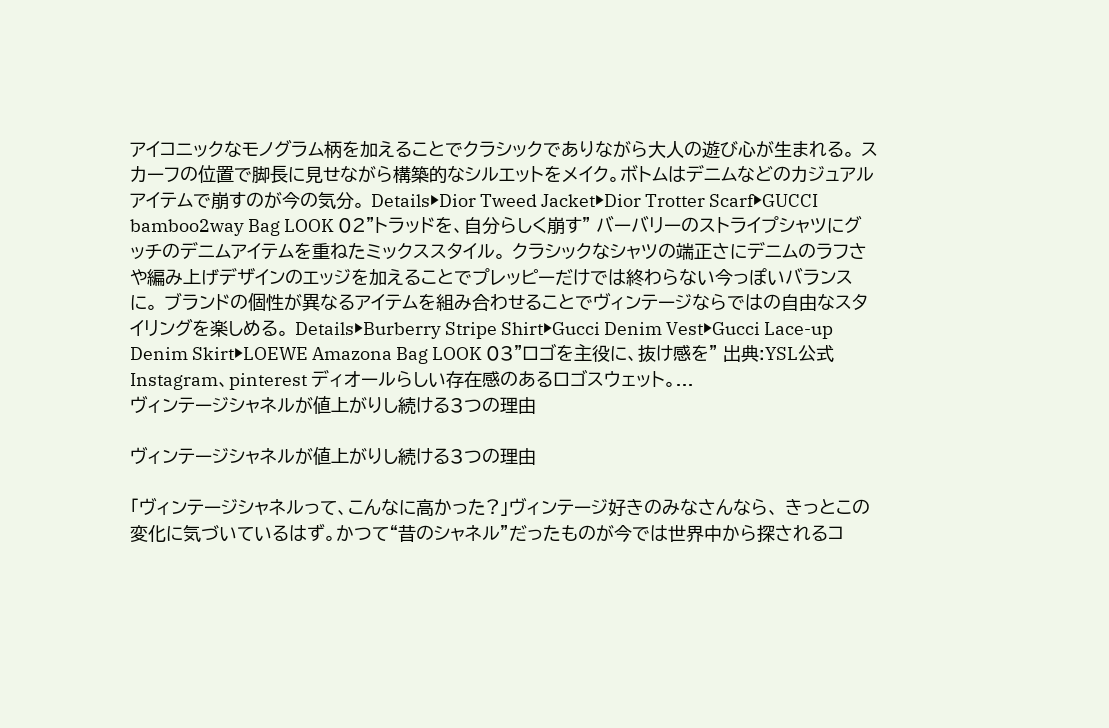アイコニックなモノグラム柄を加えることでクラシックでありながら大人の遊び心が生まれる。 スカーフの位置で脚長に見せながら構築的なシルエットをメイク。ボトムはデニムなどのカジュアルアイテムで崩すのが今の気分。 Details▶Dior Tweed Jacket▶Dior Trotter Scarf▶GUCCI bamboo2way Bag LOOK 02"トラッドを、自分らしく崩す" バーバリーのストライプシャツにグッチのデニムアイテムを重ねたミックススタイル。 クラシックなシャツの端正さにデニムのラフさや編み上げデザインのエッジを加えることでプレッピーだけでは終わらない今っぽいバランスに。 ブランドの個性が異なるアイテムを組み合わせることでヴィンテージならではの自由なスタイリングを楽しめる。 Details▶Burberry Stripe Shirt▶Gucci Denim Vest▶Gucci Lace-up Denim Skirt▶LOEWE Amazona Bag LOOK 03"ロゴを主役に、抜け感を" 出典:YSL公式Instagram、pinterest ディオールらしい存在感のあるロゴスウェット。...
ヴィンテージシャネルが値上がりし続ける3つの理由

ヴィンテージシャネルが値上がりし続ける3つの理由

「ヴィンテージシャネルって、こんなに高かった?」ヴィンテージ好きのみなさんなら、 きっとこの変化に気づいているはず。かつて“昔のシャネル”だったものが今では世界中から探されるコ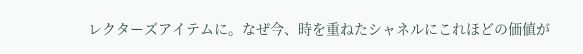レクターズアイテムに。なぜ今、時を重ねたシャネルにこれほどの価値が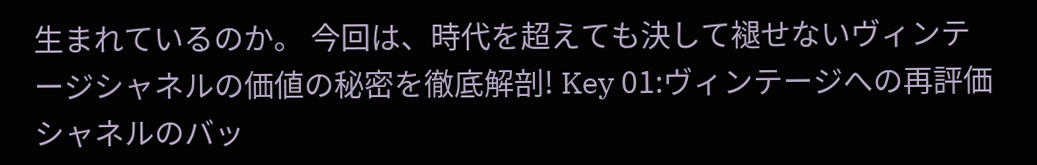生まれているのか。 今回は、時代を超えても決して褪せないヴィンテージシャネルの価値の秘密を徹底解剖! Key 01:ヴィンテージへの再評価 シャネルのバッ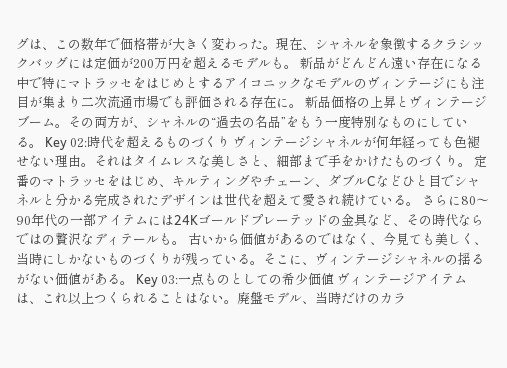グは、この数年で価格帯が大きく変わった。現在、シャネルを象徴するクラシックバッグには定価が200万円を超えるモデルも。 新品がどんどん遠い存在になる中で特にマトラッセをはじめとするアイコニックなモデルのヴィンテージにも注目が集まり二次流通市場でも評価される存在に。 新品価格の上昇とヴィンテージブーム。その両方が、シャネルの“過去の名品”をもう一度特別なものにしている。 Key 02:時代を超えるものづくり ヴィンテージシャネルが何年経っても色褪せない理由。それはタイムレスな美しさと、細部まで手をかけたものづくり。 定番のマトラッセをはじめ、キルティングやチェーン、ダブルCなどひと目でシャネルと分かる完成されたデザインは世代を超えて愛され続けている。 さらに80〜90年代の一部アイテムには24Kゴールドプレーテッドの金具など、その時代ならではの贅沢なディテールも。 古いから価値があるのではなく、今見ても美しく、当時にしかないものづくりが残っている。そこに、ヴィンテージシャネルの揺るがない価値がある。 Key 03:一点ものとしての希少価値 ヴィンテージアイテムは、これ以上つくられることはない。廃盤モデル、当時だけのカラ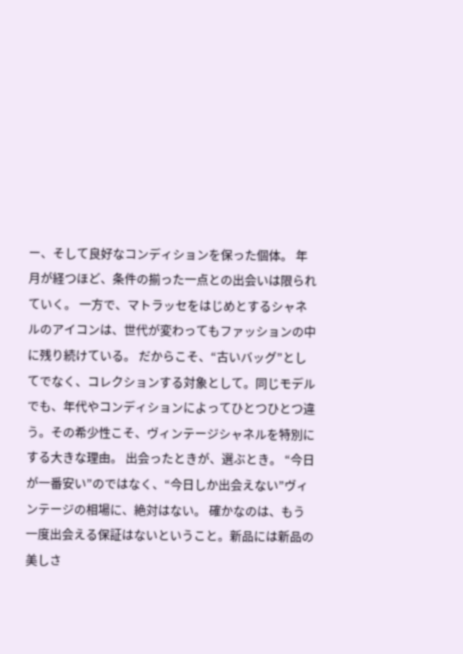ー、そして良好なコンディションを保った個体。 年月が経つほど、条件の揃った一点との出会いは限られていく。 一方で、マトラッセをはじめとするシャネルのアイコンは、世代が変わってもファッションの中に残り続けている。 だからこそ、“古いバッグ”としてでなく、コレクションする対象として。同じモデルでも、年代やコンディションによってひとつひとつ違う。その希少性こそ、ヴィンテージシャネルを特別にする大きな理由。 出会ったときが、選ぶとき。 “今日が一番安い”のではなく、“今日しか出会えない”ヴィンテージの相場に、絶対はない。 確かなのは、もう一度出会える保証はないということ。新品には新品の美しさ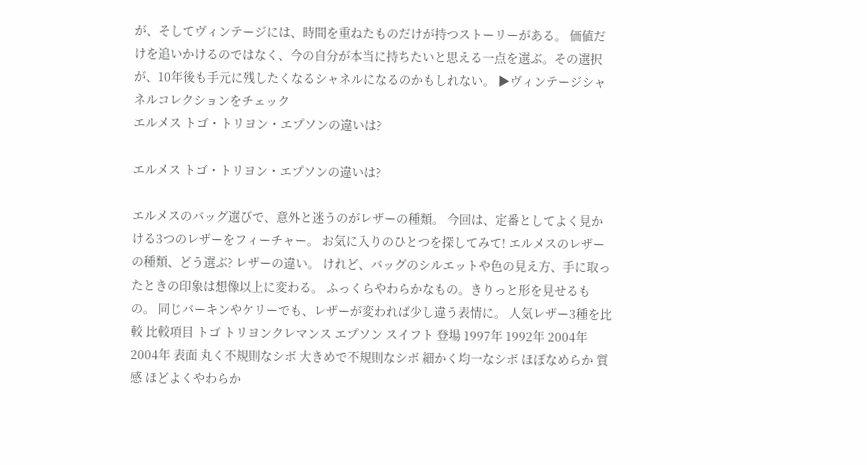が、そしてヴィンテージには、時間を重ねたものだけが持つストーリーがある。 価値だけを追いかけるのではなく、今の自分が本当に持ちたいと思える一点を選ぶ。その選択が、10年後も手元に残したくなるシャネルになるのかもしれない。 ▶ヴィンテージシャネルコレクションをチェック
エルメス トゴ・トリヨン・エプソンの違いは?

エルメス トゴ・トリヨン・エプソンの違いは?

エルメスのバッグ選びで、意外と迷うのがレザーの種類。 今回は、定番としてよく見かける3つのレザーをフィーチャー。 お気に入りのひとつを探してみて! エルメスのレザーの種類、どう選ぶ? レザーの違い。 けれど、バッグのシルエットや色の見え方、手に取ったときの印象は想像以上に変わる。 ふっくらやわらかなもの。きりっと形を見せるもの。 同じバーキンやケリーでも、レザーが変われば少し違う表情に。 人気レザー3種を比較 比較項目 トゴ トリヨンクレマンス エプソン スイフト 登場 1997年 1992年 2004年 2004年 表面 丸く不規則なシボ 大きめで不規則なシボ 細かく均一なシボ ほぼなめらか 質感 ほどよくやわらか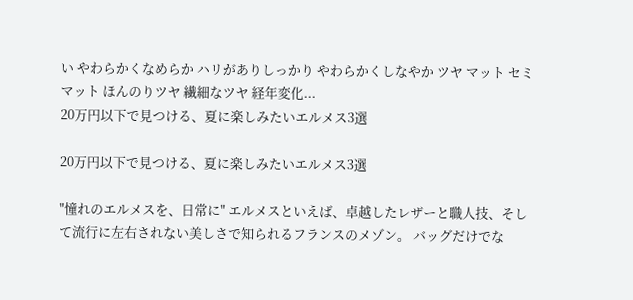い やわらかくなめらか ハリがありしっかり やわらかくしなやか ツヤ マット セミマット ほんのりツヤ 繊細なツヤ 経年変化...
20万円以下で見つける、夏に楽しみたいエルメス3選

20万円以下で見つける、夏に楽しみたいエルメス3選

"憧れのエルメスを、日常に" エルメスといえば、卓越したレザーと職人技、そして流行に左右されない美しさで知られるフランスのメゾン。 バッグだけでな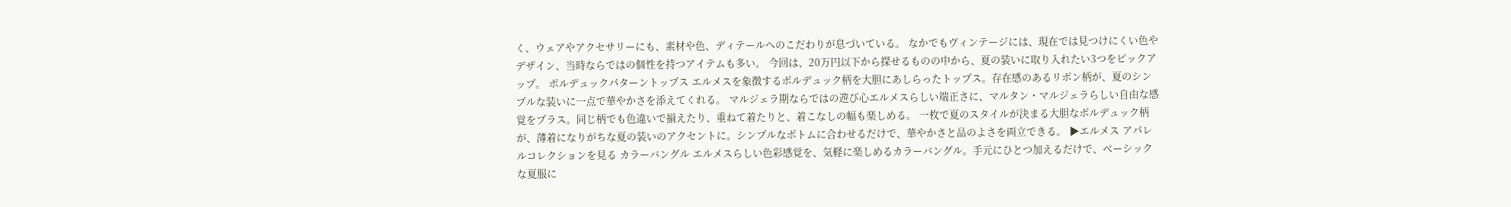く、ウェアやアクセサリーにも、素材や色、ディテールへのこだわりが息づいている。 なかでもヴィンテージには、現在では見つけにくい色やデザイン、当時ならではの個性を持つアイテムも多い。 今回は、20万円以下から探せるものの中から、夏の装いに取り入れたい3つをピックアップ。 ボルデュックパターントップス エルメスを象徴するボルデュック柄を大胆にあしらったトップス。存在感のあるリボン柄が、夏のシンプルな装いに一点で華やかさを添えてくれる。 マルジェラ期ならではの遊び心エルメスらしい端正さに、マルタン・マルジェラらしい自由な感覚をプラス。同じ柄でも色違いで揃えたり、重ねて着たりと、着こなしの幅も楽しめる。 一枚で夏のスタイルが決まる大胆なボルデュック柄が、薄着になりがちな夏の装いのアクセントに。シンプルなボトムに合わせるだけで、華やかさと品のよさを両立できる。 ▶エルメス アパレルコレクションを見る カラーバングル エルメスらしい色彩感覚を、気軽に楽しめるカラーバングル。手元にひとつ加えるだけで、ベーシックな夏服に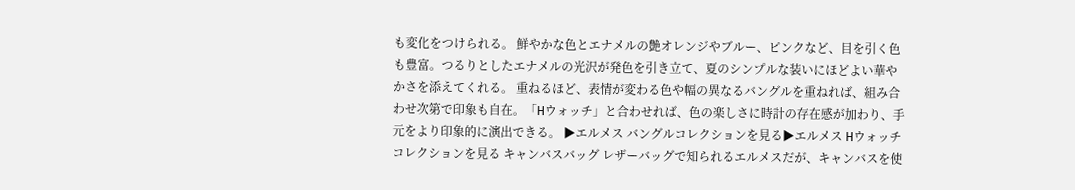も変化をつけられる。 鮮やかな色とエナメルの艶オレンジやブルー、ピンクなど、目を引く色も豊富。つるりとしたエナメルの光沢が発色を引き立て、夏のシンプルな装いにほどよい華やかさを添えてくれる。 重ねるほど、表情が変わる色や幅の異なるバングルを重ねれば、組み合わせ次第で印象も自在。「Hウォッチ」と合わせれば、色の楽しさに時計の存在感が加わり、手元をより印象的に演出できる。 ▶エルメス バングルコレクションを見る▶エルメス Hウォッチコレクションを見る キャンバスバッグ レザーバッグで知られるエルメスだが、キャンバスを使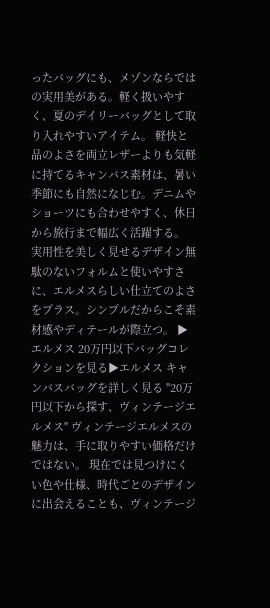ったバッグにも、メゾンならではの実用美がある。軽く扱いやすく、夏のデイリーバッグとして取り入れやすいアイテム。 軽快と品のよさを両立レザーよりも気軽に持てるキャンバス素材は、暑い季節にも自然になじむ。デニムやショーツにも合わせやすく、休日から旅行まで幅広く活躍する。 実用性を美しく見せるデザイン無駄のないフォルムと使いやすさに、エルメスらしい仕立てのよさをプラス。シンプルだからこそ素材感やディテールが際立つ。 ▶エルメス 20万円以下バッグコレクションを見る▶エルメス キャンバスバッグを詳しく見る "20万円以下から探す、ヴィンテージエルメス" ヴィンテージエルメスの魅力は、手に取りやすい価格だけではない。 現在では見つけにくい色や仕様、時代ごとのデザインに出会えることも、ヴィンテージ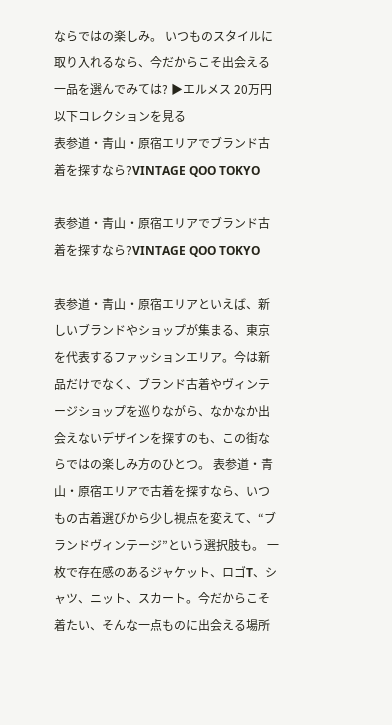ならではの楽しみ。 いつものスタイルに取り入れるなら、今だからこそ出会える一品を選んでみては? ▶エルメス 20万円以下コレクションを見る
表参道・青山・原宿エリアでブランド古着を探すなら?VINTAGE QOO TOKYO

表参道・青山・原宿エリアでブランド古着を探すなら?VINTAGE QOO TOKYO

表参道・青山・原宿エリアといえば、新しいブランドやショップが集まる、東京を代表するファッションエリア。今は新品だけでなく、ブランド古着やヴィンテージショップを巡りながら、なかなか出会えないデザインを探すのも、この街ならではの楽しみ方のひとつ。 表参道・青山・原宿エリアで古着を探すなら、いつもの古着選びから少し視点を変えて、“ブランドヴィンテージ”という選択肢も。 一枚で存在感のあるジャケット、ロゴT、シャツ、ニット、スカート。今だからこそ着たい、そんな一点ものに出会える場所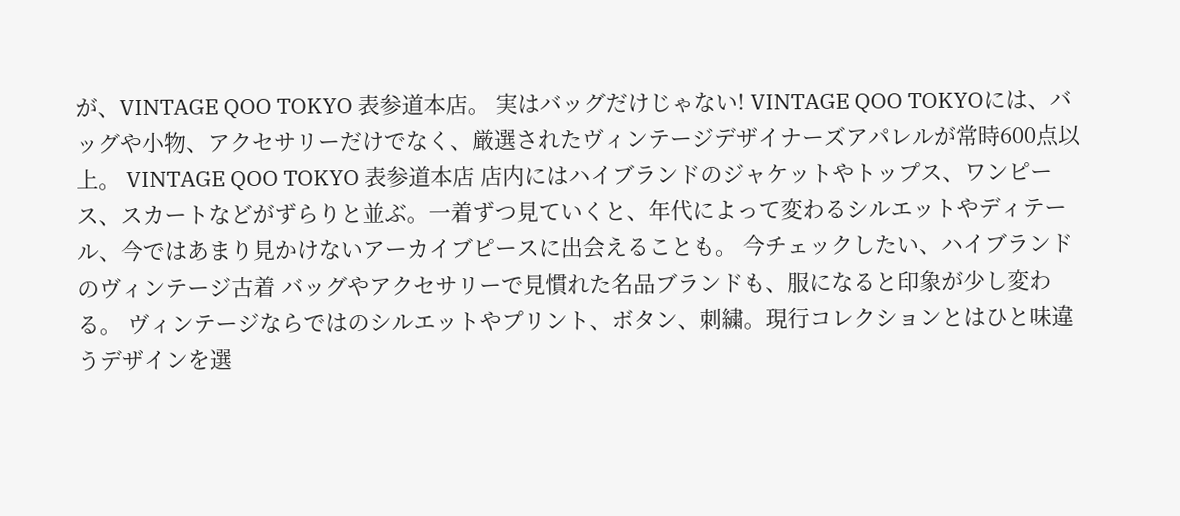が、VINTAGE QOO TOKYO 表参道本店。 実はバッグだけじゃない! VINTAGE QOO TOKYOには、バッグや小物、アクセサリーだけでなく、厳選されたヴィンテージデザイナーズアパレルが常時600点以上。 VINTAGE QOO TOKYO 表参道本店 店内にはハイブランドのジャケットやトップス、ワンピース、スカートなどがずらりと並ぶ。一着ずつ見ていくと、年代によって変わるシルエットやディテール、今ではあまり見かけないアーカイブピースに出会えることも。 今チェックしたい、ハイブランドのヴィンテージ古着 バッグやアクセサリーで見慣れた名品ブランドも、服になると印象が少し変わる。 ヴィンテージならではのシルエットやプリント、ボタン、刺繍。現行コレクションとはひと味違うデザインを選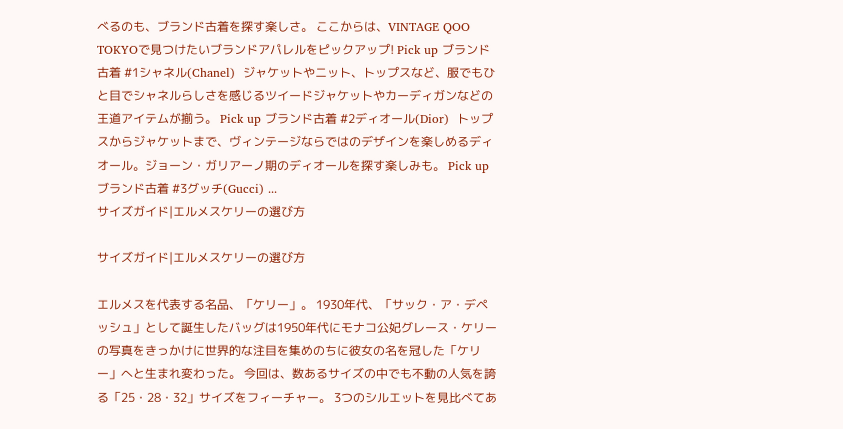べるのも、ブランド古着を探す楽しさ。 ここからは、VINTAGE QOO TOKYOで見つけたいブランドアパレルをピックアップ! Pick up ブランド古着 #1シャネル(Chanel)  ジャケットやニット、トップスなど、服でもひと目でシャネルらしさを感じるツイードジャケットやカーディガンなどの王道アイテムが揃う。 Pick up ブランド古着 #2ディオール(Dior)  トップスからジャケットまで、ヴィンテージならではのデザインを楽しめるディオール。ジョーン・ガリアーノ期のディオールを探す楽しみも。 Pick up ブランド古着 #3グッチ(Gucci) ...
サイズガイド|エルメスケリーの選び方

サイズガイド|エルメスケリーの選び方

エルメスを代表する名品、「ケリー」。 1930年代、「サック・ア・デペッシュ」として誕生したバッグは1950年代にモナコ公妃グレース・ケリーの写真をきっかけに世界的な注目を集めのちに彼女の名を冠した「ケリー」へと生まれ変わった。 今回は、数あるサイズの中でも不動の人気を誇る「25・28・32」サイズをフィーチャー。 3つのシルエットを見比べてあ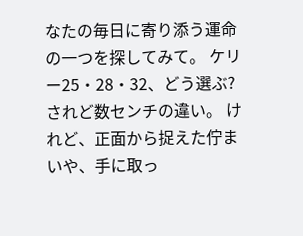なたの毎日に寄り添う運命の一つを探してみて。 ケリー25・28・32、どう選ぶ? されど数センチの違い。 けれど、正面から捉えた佇まいや、手に取っ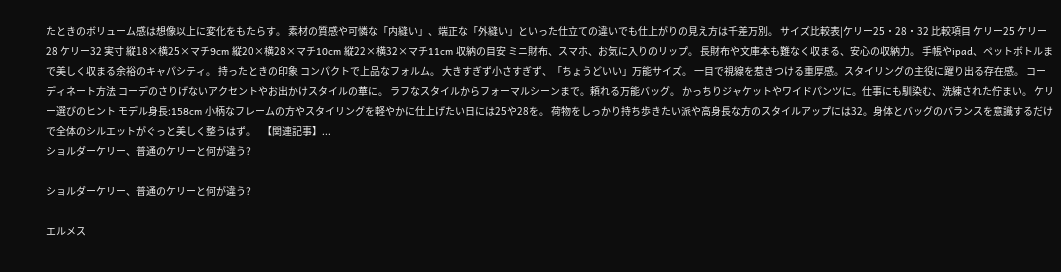たときのボリューム感は想像以上に変化をもたらす。 素材の質感や可憐な「内縫い」、端正な「外縫い」といった仕立ての違いでも仕上がりの見え方は千差万別。 サイズ比較表|ケリー25・28・32 比較項目 ケリー25 ケリー28 ケリー32 実寸 縦18×横25×マチ9cm 縦20×横28×マチ10cm 縦22×横32×マチ11cm 収納の目安 ミニ財布、スマホ、お気に入りのリップ。 長財布や文庫本も難なく収まる、安心の収納力。 手帳やipad、ペットボトルまで美しく収まる余裕のキャパシティ。 持ったときの印象 コンパクトで上品なフォルム。 大きすぎず小さすぎず、「ちょうどいい」万能サイズ。 一目で視線を惹きつける重厚感。スタイリングの主役に躍り出る存在感。 コーディネート方法 コーデのさりげないアクセントやお出かけスタイルの華に。 ラフなスタイルからフォーマルシーンまで。頼れる万能バッグ。 かっちりジャケットやワイドパンツに。仕事にも馴染む、洗練された佇まい。 ケリー選びのヒント モデル身長:158cm 小柄なフレームの方やスタイリングを軽やかに仕上げたい日には25や28を。 荷物をしっかり持ち歩きたい派や高身長な方のスタイルアップには32。身体とバッグのバランスを意識するだけで全体のシルエットがぐっと美しく整うはず。   【関連記事】...
ショルダーケリー、普通のケリーと何が違う?

ショルダーケリー、普通のケリーと何が違う?

エルメス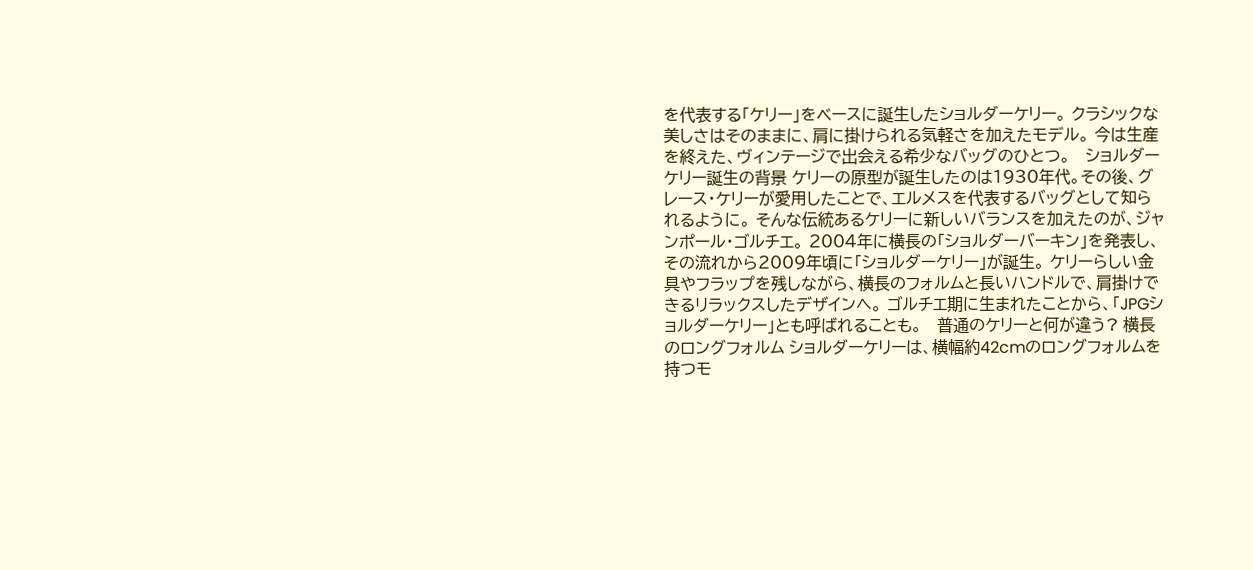を代表する「ケリー」をベースに誕生したショルダーケリー。 クラシックな美しさはそのままに、肩に掛けられる気軽さを加えたモデル。 今は生産を終えた、ヴィンテージで出会える希少なバッグのひとつ。   ショルダーケリー誕生の背景 ケリーの原型が誕生したのは1930年代。その後、グレース・ケリーが愛用したことで、エルメスを代表するバッグとして知られるように。 そんな伝統あるケリーに新しいバランスを加えたのが、ジャンポール・ゴルチエ。 2004年に横長の「ショルダーバーキン」を発表し、その流れから2009年頃に「ショルダーケリー」が誕生。 ケリーらしい金具やフラップを残しながら、横長のフォルムと長いハンドルで、肩掛けできるリラックスしたデザインへ。 ゴルチエ期に生まれたことから、「JPGショルダーケリー」とも呼ばれることも。   普通のケリーと何が違う? 横長のロングフォルム ショルダーケリーは、横幅約42cmのロングフォルムを持つモ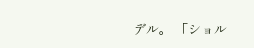デル。 「ショル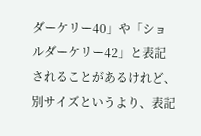ダーケリー40」や「ショルダーケリー42」と表記されることがあるけれど、別サイズというより、表記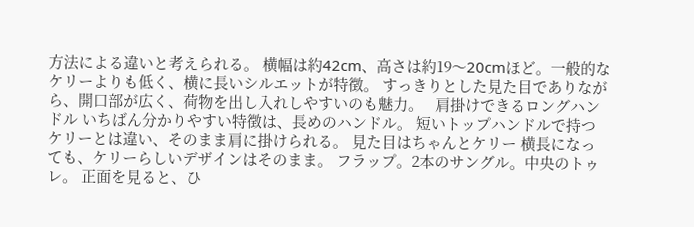方法による違いと考えられる。 横幅は約42cm、高さは約19〜20cmほど。一般的なケリーよりも低く、横に長いシルエットが特徴。 すっきりとした見た目でありながら、開口部が広く、荷物を出し入れしやすいのも魅力。   肩掛けできるロングハンドル いちばん分かりやすい特徴は、長めのハンドル。 短いトップハンドルで持つケリーとは違い、そのまま肩に掛けられる。 見た目はちゃんとケリー 横長になっても、ケリーらしいデザインはそのまま。 フラップ。2本のサングル。中央のトゥレ。 正面を見ると、ひ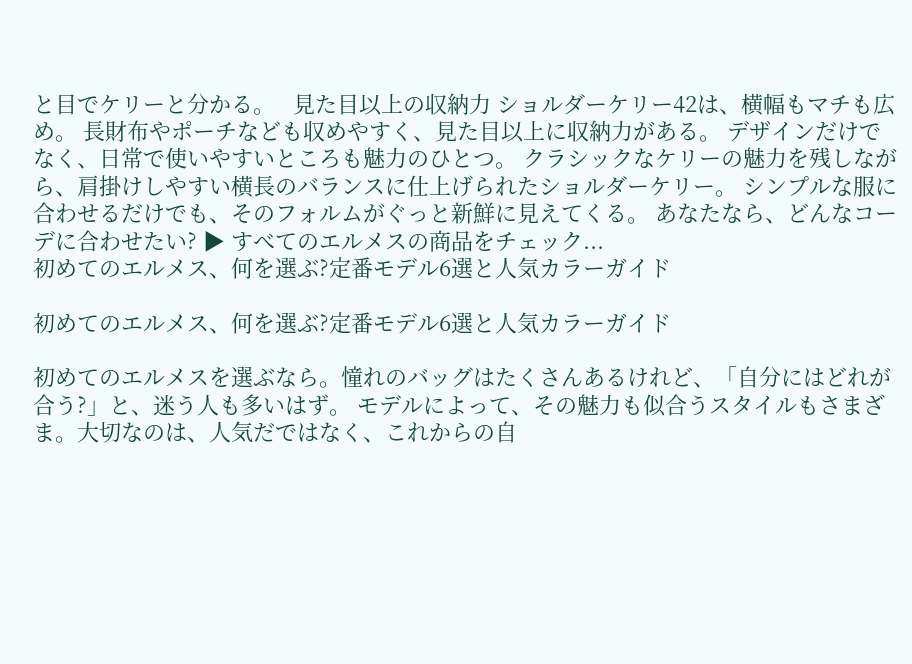と目でケリーと分かる。   見た目以上の収納力 ショルダーケリー42は、横幅もマチも広め。 長財布やポーチなども収めやすく、見た目以上に収納力がある。 デザインだけでなく、日常で使いやすいところも魅力のひとつ。 クラシックなケリーの魅力を残しながら、肩掛けしやすい横長のバランスに仕上げられたショルダーケリー。 シンプルな服に合わせるだけでも、そのフォルムがぐっと新鮮に見えてくる。 あなたなら、どんなコーデに合わせたい? ▶ すべてのエルメスの商品をチェック...
初めてのエルメス、何を選ぶ?定番モデル6選と人気カラーガイド

初めてのエルメス、何を選ぶ?定番モデル6選と人気カラーガイド

初めてのエルメスを選ぶなら。憧れのバッグはたくさんあるけれど、「自分にはどれが合う?」と、迷う人も多いはず。 モデルによって、その魅力も似合うスタイルもさまざま。大切なのは、人気だではなく、これからの自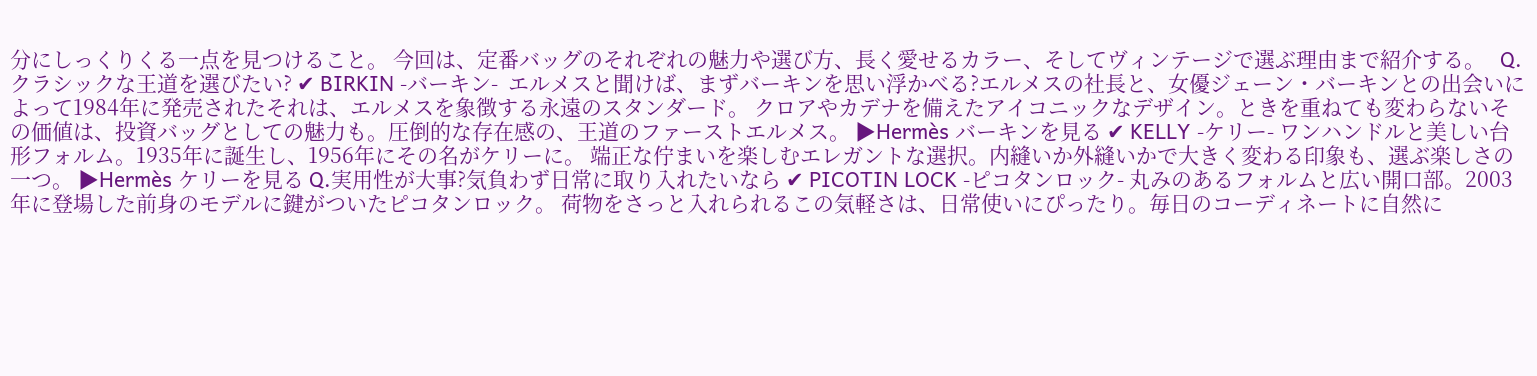分にしっくりくる一点を見つけること。 今回は、定番バッグのそれぞれの魅力や選び方、長く愛せるカラー、そしてヴィンテージで選ぶ理由まで紹介する。   Q.クラシックな王道を選びたい? ✔ BIRKIN -バーキン-  エルメスと聞けば、まずバーキンを思い浮かべる?エルメスの社長と、女優ジェーン・バーキンとの出会いによって1984年に発売されたそれは、エルメスを象徴する永遠のスタンダード。 クロアやカデナを備えたアイコニックなデザイン。ときを重ねても変わらないその価値は、投資バッグとしての魅力も。圧倒的な存在感の、王道のファーストエルメス。 ▶Hermès バーキンを見る ✔ KELLY -ケリー- ワンハンドルと美しい台形フォルム。1935年に誕生し、1956年にその名がケリーに。 端正な佇まいを楽しむエレガントな選択。内縫いか外縫いかで大きく変わる印象も、選ぶ楽しさの一つ。 ▶Hermès ケリーを見る Q.実用性が大事?気負わず日常に取り入れたいなら ✔ PICOTIN LOCK -ピコタンロック- 丸みのあるフォルムと広い開口部。2003年に登場した前身のモデルに鍵がついたピコタンロック。 荷物をさっと入れられるこの気軽さは、日常使いにぴったり。毎日のコーディネートに自然に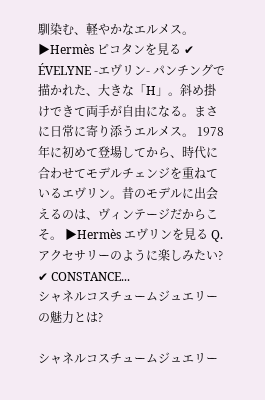馴染む、軽やかなエルメス。 ▶Hermès ピコタンを見る ✔ ÉVELYNE -エヴリン- パンチングで描かれた、大きな「H」。斜め掛けできて両手が自由になる。まさに日常に寄り添うエルメス。 1978年に初めて登場してから、時代に合わせてモデルチェンジを重ねているエヴリン。昔のモデルに出会えるのは、ヴィンテージだからこそ。 ▶Hermès エヴリンを見る Q.アクセサリーのように楽しみたい? ✔ CONSTANCE...
シャネルコスチュームジュエリーの魅力とは?

シャネルコスチュームジュエリー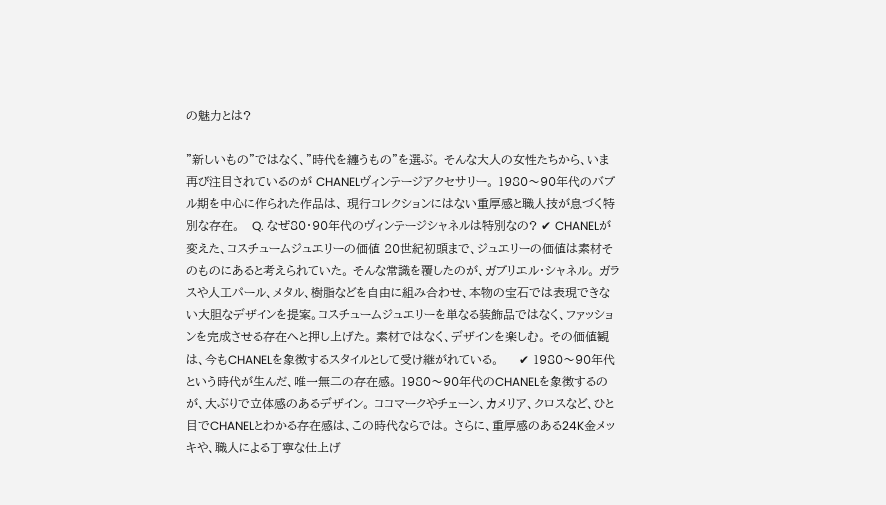の魅力とは?

"新しいもの"ではなく、"時代を纏うもの"を選ぶ。 そんな大人の女性たちから、いま再び注目されているのが CHANELヴィンテージアクセサリー。 1980〜90年代のバブル期を中心に作られた作品は、 現行コレクションにはない重厚感と職人技が息づく特別な存在。   Q. なぜ80・90年代のヴィンテージシャネルは特別なの? ✔ CHANELが変えた、コスチュームジュエリーの価値 20世紀初頭まで、ジュエリーの価値は素材そのものにあると考えられていた。 そんな常識を覆したのが、ガブリエル・シャネル。 ガラスや人工パール、メタル、樹脂などを自由に組み合わせ、本物の宝石では表現できない大胆なデザインを提案。コスチュームジュエリーを単なる装飾品ではなく、ファッションを完成させる存在へと押し上げた。 素材ではなく、デザインを楽しむ。 その価値観は、今もCHANELを象徴するスタイルとして受け継がれている。     ✔ 1980〜90年代という時代が生んだ、唯一無二の存在感。 1980〜90年代のCHANELを象徴するのが、大ぶりで立体感のあるデザイン。 ココマークやチェーン、カメリア、クロスなど、ひと目でCHANELとわかる存在感は、この時代ならでは。 さらに、重厚感のある24K金メッキや、職人による丁寧な仕上げ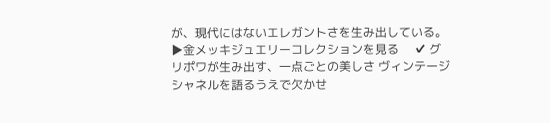が、現代にはないエレガントさを生み出している。   ▶金メッキジュエリーコレクションを見る     ✔ グリポワが生み出す、一点ごとの美しさ ヴィンテージシャネルを語るうえで欠かせ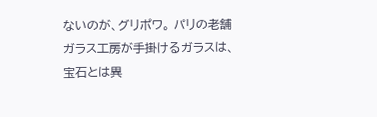ないのが、グリポワ。 パリの老舗ガラス工房が手掛けるガラスは、宝石とは異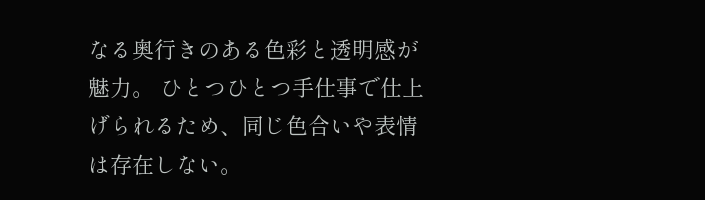なる奥行きのある色彩と透明感が魅力。 ひとつひとつ手仕事で仕上げられるため、同じ色合いや表情は存在しない。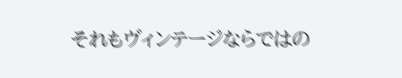それもヴィンテージならではの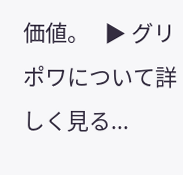価値。   ▶ グリポワについて詳しく見る...